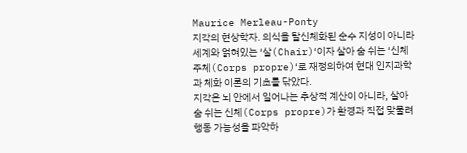Maurice Merleau-Ponty
지각의 현상학자. 의식을 탈신체화된 순수 지성이 아니라 세계와 얽혀있는 ‘살(Chair)‘이자 살아 숨 쉬는 ‘신체 주체(Corps propre)‘로 재정의하여 현대 인지과학과 체화 이론의 기초를 닦았다.
지각은 뇌 안에서 일어나는 추상적 계산이 아니라, 살아 숨 쉬는 신체(Corps propre)가 환경과 직접 맞물려 행동 가능성을 파악하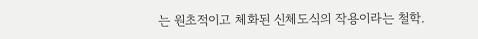는 원초적이고 체화된 신체도식의 작용이라는 철학.